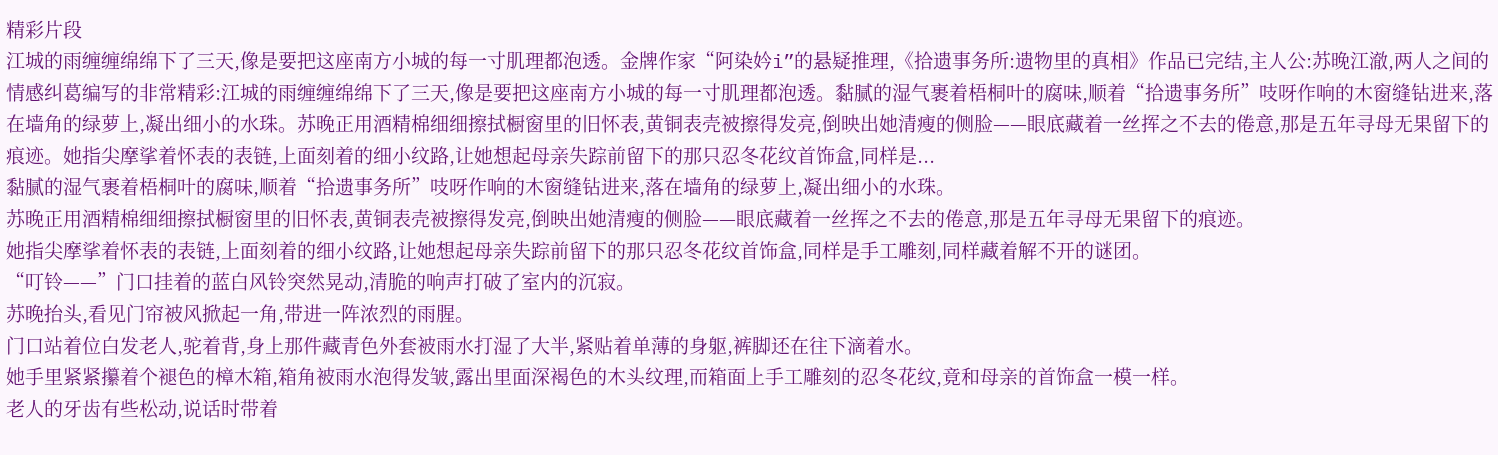精彩片段
江城的雨缠缠绵绵下了三天,像是要把这座南方小城的每一寸肌理都泡透。金牌作家“阿染妗i”的悬疑推理,《拾遗事务所:遗物里的真相》作品已完结,主人公:苏晚江澈,两人之间的情感纠葛编写的非常精彩:江城的雨缠缠绵绵下了三天,像是要把这座南方小城的每一寸肌理都泡透。黏腻的湿气裹着梧桐叶的腐味,顺着“拾遗事务所”吱呀作响的木窗缝钻进来,落在墙角的绿萝上,凝出细小的水珠。苏晚正用酒精棉细细擦拭橱窗里的旧怀表,黄铜表壳被擦得发亮,倒映出她清瘦的侧脸——眼底藏着一丝挥之不去的倦意,那是五年寻母无果留下的痕迹。她指尖摩挲着怀表的表链,上面刻着的细小纹路,让她想起母亲失踪前留下的那只忍冬花纹首饰盒,同样是...
黏腻的湿气裹着梧桐叶的腐味,顺着“拾遗事务所”吱呀作响的木窗缝钻进来,落在墙角的绿萝上,凝出细小的水珠。
苏晚正用酒精棉细细擦拭橱窗里的旧怀表,黄铜表壳被擦得发亮,倒映出她清瘦的侧脸——眼底藏着一丝挥之不去的倦意,那是五年寻母无果留下的痕迹。
她指尖摩挲着怀表的表链,上面刻着的细小纹路,让她想起母亲失踪前留下的那只忍冬花纹首饰盒,同样是手工雕刻,同样藏着解不开的谜团。
“叮铃——”门口挂着的蓝白风铃突然晃动,清脆的响声打破了室内的沉寂。
苏晚抬头,看见门帘被风掀起一角,带进一阵浓烈的雨腥。
门口站着位白发老人,驼着背,身上那件藏青色外套被雨水打湿了大半,紧贴着单薄的身躯,裤脚还在往下滴着水。
她手里紧紧攥着个褪色的樟木箱,箱角被雨水泡得发皱,露出里面深褐色的木头纹理,而箱面上手工雕刻的忍冬花纹,竟和母亲的首饰盒一模一样。
老人的牙齿有些松动,说话时带着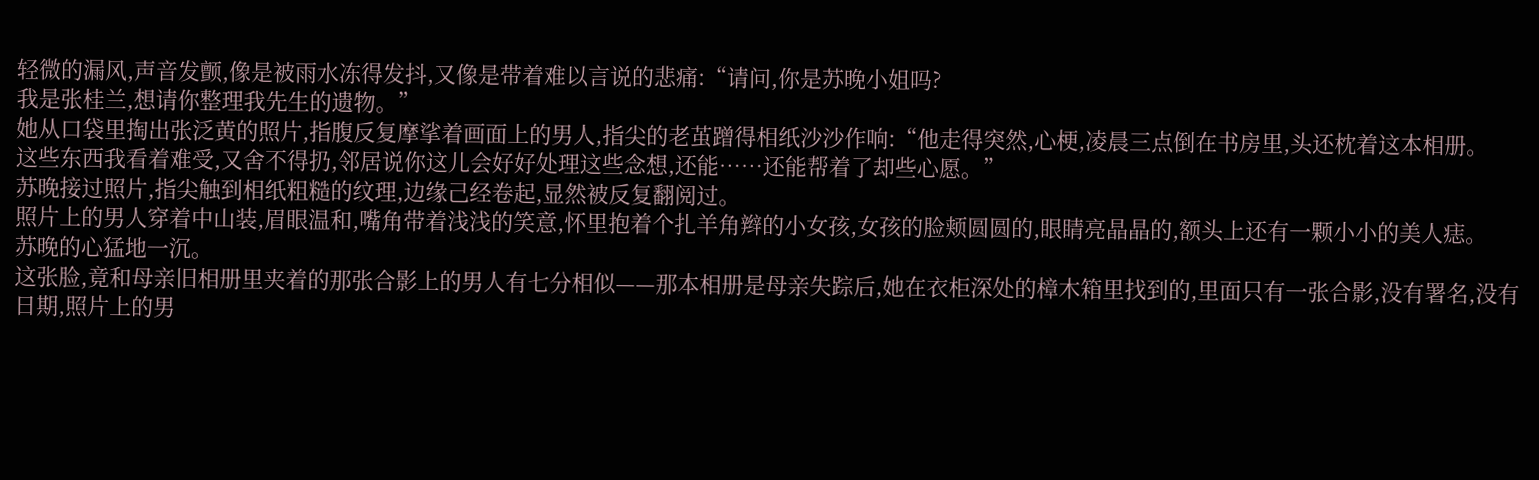轻微的漏风,声音发颤,像是被雨水冻得发抖,又像是带着难以言说的悲痛:“请问,你是苏晚小姐吗?
我是张桂兰,想请你整理我先生的遗物。”
她从口袋里掏出张泛黄的照片,指腹反复摩挲着画面上的男人,指尖的老茧蹭得相纸沙沙作响:“他走得突然,心梗,凌晨三点倒在书房里,头还枕着这本相册。
这些东西我看着难受,又舍不得扔,邻居说你这儿会好好处理这些念想,还能……还能帮着了却些心愿。”
苏晚接过照片,指尖触到相纸粗糙的纹理,边缘己经卷起,显然被反复翻阅过。
照片上的男人穿着中山装,眉眼温和,嘴角带着浅浅的笑意,怀里抱着个扎羊角辫的小女孩,女孩的脸颊圆圆的,眼睛亮晶晶的,额头上还有一颗小小的美人痣。
苏晚的心猛地一沉。
这张脸,竟和母亲旧相册里夹着的那张合影上的男人有七分相似——那本相册是母亲失踪后,她在衣柜深处的樟木箱里找到的,里面只有一张合影,没有署名,没有日期,照片上的男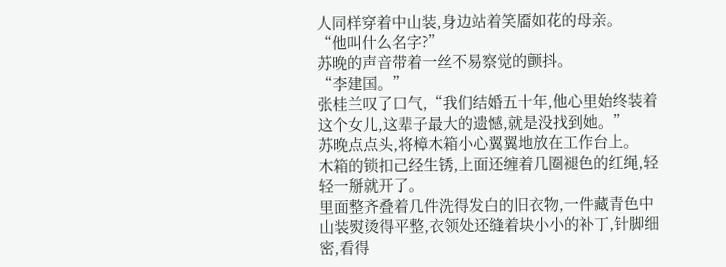人同样穿着中山装,身边站着笑靥如花的母亲。
“他叫什么名字?”
苏晚的声音带着一丝不易察觉的颤抖。
“李建国。”
张桂兰叹了口气,“我们结婚五十年,他心里始终装着这个女儿,这辈子最大的遗憾,就是没找到她。”
苏晚点点头,将樟木箱小心翼翼地放在工作台上。
木箱的锁扣己经生锈,上面还缠着几圈褪色的红绳,轻轻一掰就开了。
里面整齐叠着几件洗得发白的旧衣物,一件藏青色中山装熨烫得平整,衣领处还缝着块小小的补丁,针脚细密,看得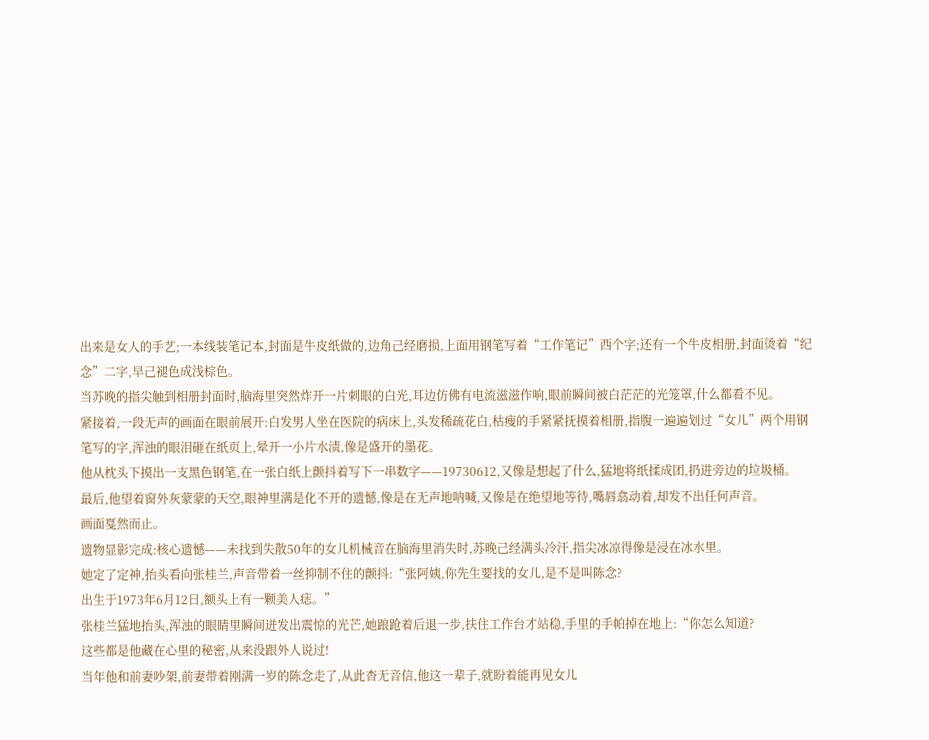出来是女人的手艺;一本线装笔记本,封面是牛皮纸做的,边角己经磨损,上面用钢笔写着“工作笔记”西个字;还有一个牛皮相册,封面烫着“纪念”二字,早己褪色成浅棕色。
当苏晚的指尖触到相册封面时,脑海里突然炸开一片刺眼的白光,耳边仿佛有电流滋滋作响,眼前瞬间被白茫茫的光笼罩,什么都看不见。
紧接着,一段无声的画面在眼前展开:白发男人坐在医院的病床上,头发稀疏花白,枯瘦的手紧紧抚摸着相册,指腹一遍遍划过“女儿”两个用钢笔写的字,浑浊的眼泪砸在纸页上,晕开一小片水渍,像是盛开的墨花。
他从枕头下摸出一支黑色钢笔,在一张白纸上颤抖着写下一串数字——19730612,又像是想起了什么,猛地将纸揉成团,扔进旁边的垃圾桶。
最后,他望着窗外灰蒙蒙的天空,眼神里满是化不开的遗憾,像是在无声地呐喊,又像是在绝望地等待,嘴唇翕动着,却发不出任何声音。
画面戛然而止。
遗物显影完成:核心遗憾——未找到失散50年的女儿机械音在脑海里消失时,苏晚己经满头冷汗,指尖冰凉得像是浸在冰水里。
她定了定神,抬头看向张桂兰,声音带着一丝抑制不住的颤抖:“张阿姨,你先生要找的女儿,是不是叫陈念?
出生于1973年6月12日,额头上有一颗美人痣。”
张桂兰猛地抬头,浑浊的眼睛里瞬间迸发出震惊的光芒,她踉跄着后退一步,扶住工作台才站稳,手里的手帕掉在地上:“你怎么知道?
这些都是他藏在心里的秘密,从来没跟外人说过!
当年他和前妻吵架,前妻带着刚满一岁的陈念走了,从此杳无音信,他这一辈子,就盼着能再见女儿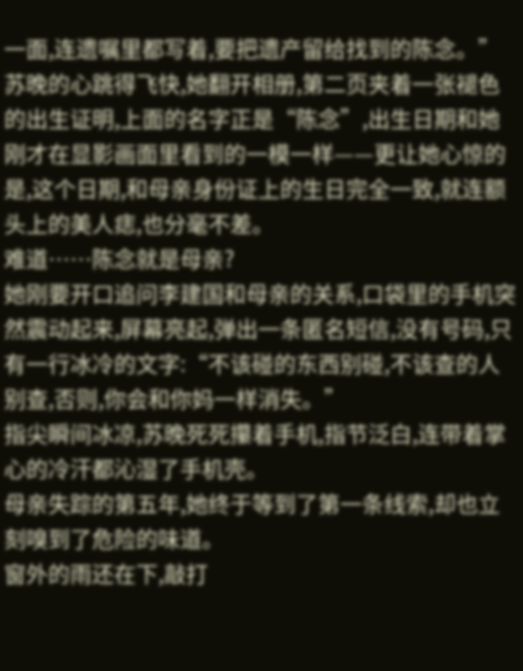一面,连遗嘱里都写着,要把遗产留给找到的陈念。”
苏晚的心跳得飞快,她翻开相册,第二页夹着一张褪色的出生证明,上面的名字正是“陈念”,出生日期和她刚才在显影画面里看到的一模一样——更让她心惊的是,这个日期,和母亲身份证上的生日完全一致,就连额头上的美人痣,也分毫不差。
难道……陈念就是母亲?
她刚要开口追问李建国和母亲的关系,口袋里的手机突然震动起来,屏幕亮起,弹出一条匿名短信,没有号码,只有一行冰冷的文字:“不该碰的东西别碰,不该查的人别查,否则,你会和你妈一样消失。”
指尖瞬间冰凉,苏晚死死攥着手机,指节泛白,连带着掌心的冷汗都沁湿了手机壳。
母亲失踪的第五年,她终于等到了第一条线索,却也立刻嗅到了危险的味道。
窗外的雨还在下,敲打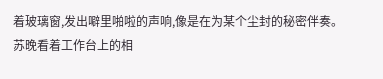着玻璃窗,发出噼里啪啦的声响,像是在为某个尘封的秘密伴奏。
苏晚看着工作台上的相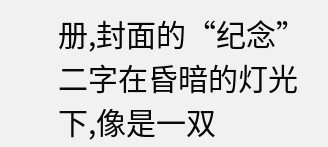册,封面的“纪念”二字在昏暗的灯光下,像是一双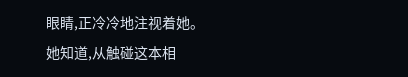眼睛,正冷冷地注视着她。
她知道,从触碰这本相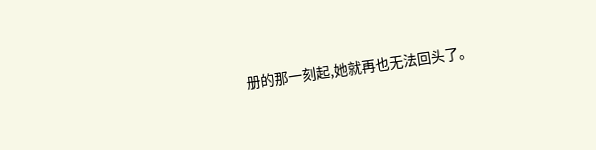册的那一刻起,她就再也无法回头了。